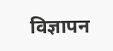विज्ञापन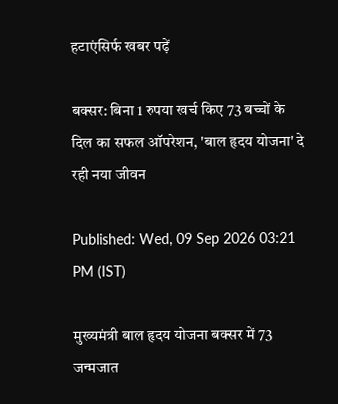हटाएंसिर्फ खबर पढ़ें

बक्सर: बिना 1 रुपया खर्च किए 73 बच्चों के दिल का सफल ऑपरेशन, 'बाल हृदय योजना' दे रही नया जीवन

Published: Wed, 09 Sep 2026 03:21 PM (IST)

मुख्यमंत्री बाल हृदय योजना बक्सर में 73 जन्मजात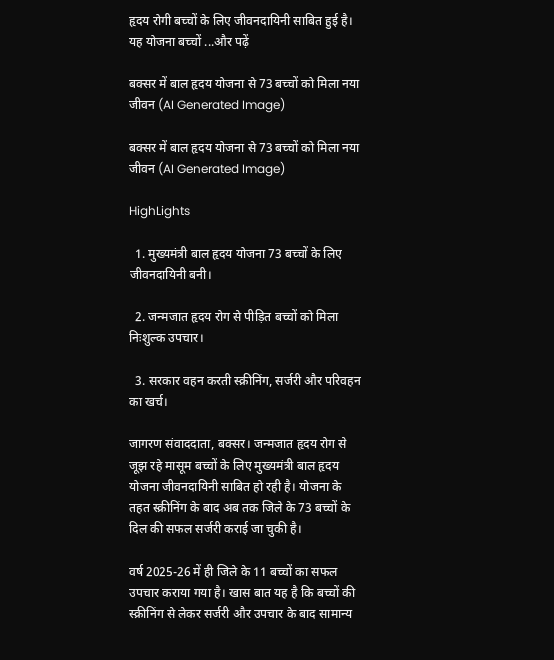हृदय रोगी बच्चों के लिए जीवनदायिनी साबित हुई है। यह योजना बच्चों ...और पढ़ें

बक्सर में बाल हृदय योजना से 73 बच्चों को मिला नया जीवन (AI Generated Image)

बक्सर में बाल हृदय योजना से 73 बच्चों को मिला नया जीवन (AI Generated Image)

HighLights

  1. मुख्यमंत्री बाल हृदय योजना 73 बच्चों के लिए जीवनदायिनी बनी।

  2. जन्मजात हृदय रोग से पीड़ित बच्चों को मिला निःशुल्क उपचार।

  3. सरकार वहन करती स्क्रीनिंग, सर्जरी और परिवहन का खर्च।

जागरण संवाददाता, बक्सर। जन्मजात हृदय रोग से जूझ रहे मासूम बच्चों के लिए मुख्यमंत्री बाल हृदय योजना जीवनदायिनी साबित हो रही है। योजना के तहत स्क्रीनिंग के बाद अब तक जिले के 73 बच्चों के दिल की सफल सर्जरी कराई जा चुकी है।

वर्ष 2025-26 में ही जिले के 11 बच्चों का सफल उपचार कराया गया है। खास बात यह है कि बच्चों की स्क्रीनिंग से लेकर सर्जरी और उपचार के बाद सामान्य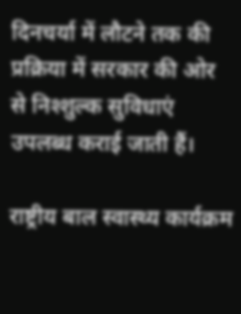दिनचर्या में लौटने तक की प्रक्रिया में सरकार की ओर से निश्शुल्क सुविधाएं उपलब्ध कराई जाती हैं।

राष्ट्रीय बाल स्वास्थ्य कार्यक्रम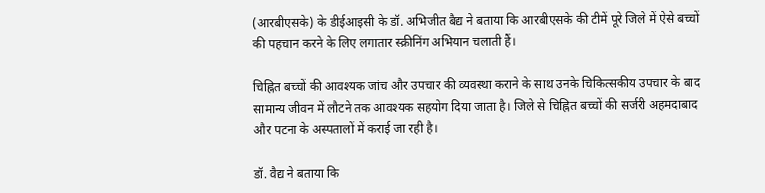(आरबीएसके) के डीईआइसी के डॉ. अभिजीत बैद्य ने बताया कि आरबीएसके की टीमें पूरे जिले में ऐसे बच्चों की पहचान करने के लिए लगातार स्क्रीनिंग अभियान चलाती हैं।

चिह्नित बच्चों की आवश्यक जांच और उपचार की व्यवस्था कराने के साथ उनके चिकित्सकीय उपचार के बाद सामान्य जीवन में लौटने तक आवश्यक सहयोग दिया जाता है। जिले से चिह्नित बच्चों की सर्जरी अहमदाबाद और पटना के अस्पतालों में कराई जा रही है।

डॉ. वैद्य ने बताया कि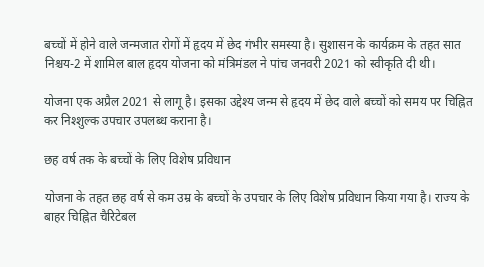बच्चों में होने वाले जन्मजात रोगों में हृदय में छेद गंभीर समस्या है। सुशासन के कार्यक्रम के तहत सात निश्चय-2 में शामिल बाल हृदय योजना को मंत्रिमंडल ने पांच जनवरी 2021 को स्वीकृति दी थी।

योजना एक अप्रैल 2021 से लागू है। इसका उद्देश्य जन्म से हृदय में छेद वाले बच्चों को समय पर चिह्नित कर निश्शुल्क उपचार उपलब्ध कराना है।

छह वर्ष तक के बच्चों के लिए विशेष प्रविधान

योजना के तहत छह वर्ष से कम उम्र के बच्चों के उपचार के लिए विशेष प्रविधान किया गया है। राज्य के बाहर चिह्नित चैरिटेबल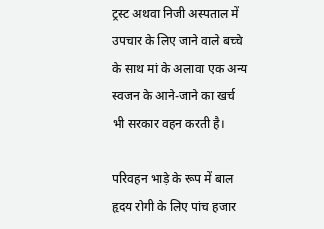ट्रस्ट अथवा निजी अस्पताल में उपचार के लिए जाने वाले बच्चे के साथ मां के अलावा एक अन्य स्वजन के आने-जाने का खर्च भी सरकार वहन करती है।

परिवहन भाड़े के रूप में बाल हृदय रोगी के लिए पांच हजार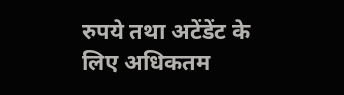रुपये तथा अटेंडेंट के लिए अधिकतम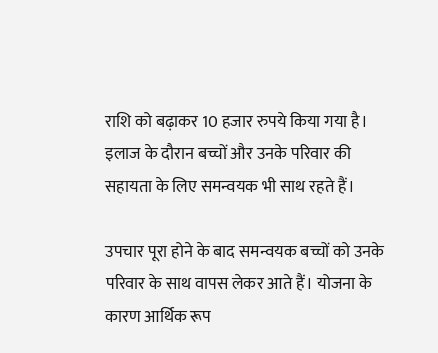राशि को बढ़ाकर 10 हजार रुपये किया गया है। इलाज के दौरान बच्चों और उनके परिवार की सहायता के लिए समन्वयक भी साथ रहते हैं।

उपचार पूरा होने के बाद समन्वयक बच्चों को उनके परिवार के साथ वापस लेकर आते हैं। योजना के कारण आर्थिक रूप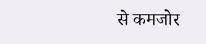से कमजोर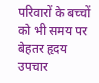परिवारों के बच्चों को भी समय पर बेहतर हृदय उपचार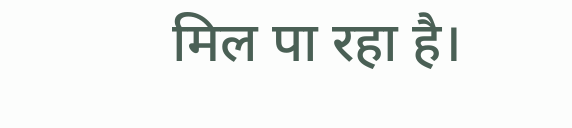मिल पा रहा है।